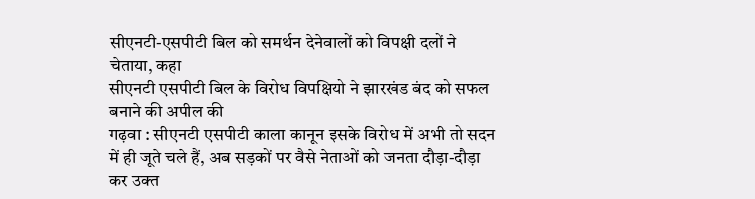सीएनटी-एसपीटी बिल को समर्थन देनेवालों को विपक्षी दलों ने चेताया, कहा
सीएनटी एसपीटी बिल के विरोध विपक्षियो ने झारखंड बंद को सफल बनाने की अपील की
गढ़वा : सीएनटी एसपीटी काला कानून इसके विरोध में अभी तो सदन में ही जूते चले हैं, अब सड़कों पर वैसे नेताओं को जनता दौड़ा-दौड़ा कर उक्त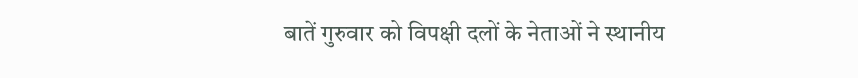बातें गुरुवार को विपक्षी दलों के नेताओं ने स्थानीय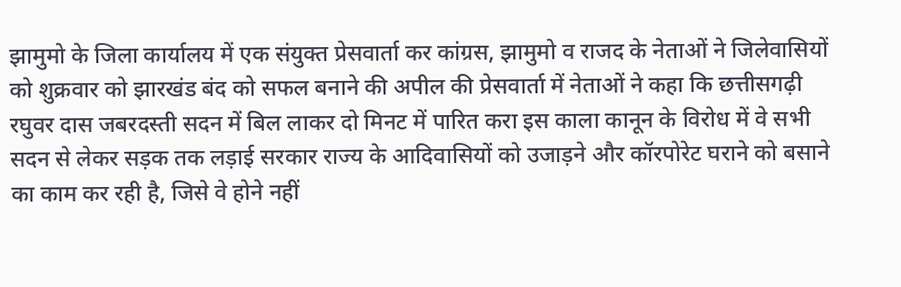झामुमो के जिला कार्यालय में एक संयुक्त प्रेसवार्ता कर कांग्रस, झामुमो व राजद के नेताओं ने जिलेवासियों को शुक्रवार को झारखंड बंद को सफल बनाने की अपील की प्रेसवार्ता में नेताओं ने कहा कि छत्तीसगढ़ी रघुवर दास जबरदस्ती सदन में बिल लाकर दो मिनट में पारित करा इस काला कानून के विरोध में वे सभी सदन से लेकर सड़क तक लड़ाई सरकार राज्य के आदिवासियों को उजाड़ने और कॉरपोरेट घराने को बसाने का काम कर रही है, जिसे वे होने नहीं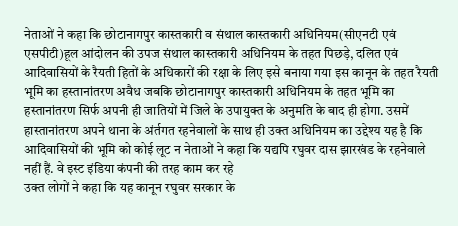नेताओं ने कहा कि छोटानागपुर कास्तकारी व संथाल कास्तकारी अधिनियम(सीएनटी एवं एसपीटी)हूल आंदोलन की उपज संथाल कास्तकारी अधिनियम के तहत पिछड़े, दलित एवं आदिवासियों के रैयती हितों के अधिकारों की रक्षा के लिए इसे बनाया गया इस कानून के तहत रैयती भूमि का हस्तानांतरण अवैध जबकि छोटानागपुर कास्तकारी अधिनियम के तहत भूमि का हस्तानांतरण सिर्फ अपनी ही जातियों में जिले के उपायुक्त के अनुमति के बाद ही होगा. उसमें हास्तानांतरण अपने थाना के अंर्तगत रहनेवालों के साथ ही उक्त अधिनियम का उद्देश्य यह है कि आदिवासियों की भूमि को कोई लूट न नेताओं ने कहा कि यद्यपि रघुवर दास झारखंड के रहनेवाले नहीं हैं. वे इस्ट इंडिया कंपनी की तरह काम कर रहे
उक्त लोगों ने कहा कि यह कानून रघुवर सरकार के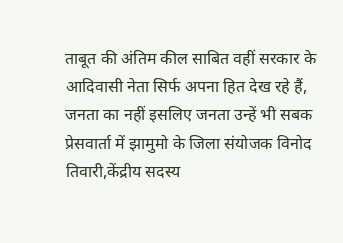ताबूत की अंतिम कील साबित वहीं सरकार के आदिवासी नेता सिर्फ अपना हित देख रहे हैं, जनता का नहीं इसलिए जनता उन्हें भी सबक प्रेसवार्ता में झामुमो के जिला संयोजक विनोद तिवारी,केंद्रीय सदस्य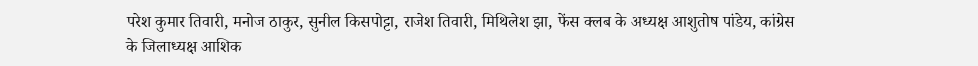परेश कुमार तिवारी, मनोज ठाकुर, सुनील किसपोट्टा, राजेश तिवारी, मिथिलेश झा, फेंस क्लब के अध्यक्ष आशुतोष पांडेय, कांग्रेस के जिलाध्यक्ष आशिक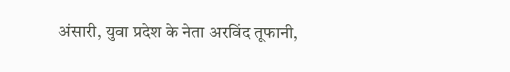अंसारी, युवा प्रदेश के नेता अरविंद तूफानी,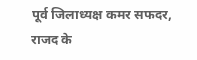पूर्व जिलाध्यक्ष कमर सफदर, राजद के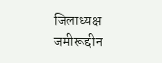जिलाध्यक्ष जमीरूद्दीन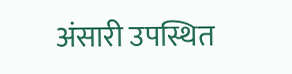अंसारी उपस्थित